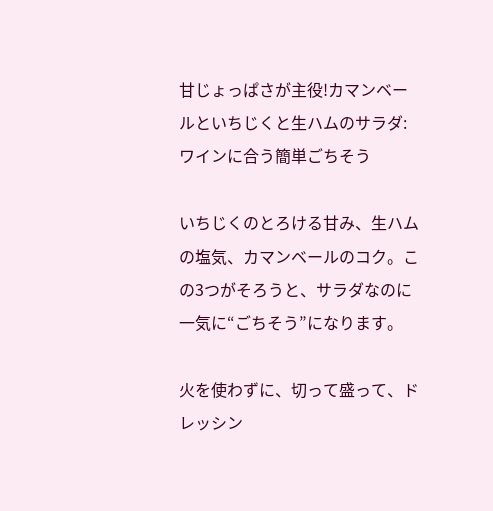甘じょっぱさが主役!カマンベールといちじくと生ハムのサラダ:ワインに合う簡単ごちそう

いちじくのとろける甘み、生ハムの塩気、カマンベールのコク。この3つがそろうと、サラダなのに一気に“ごちそう”になります。

火を使わずに、切って盛って、ドレッシン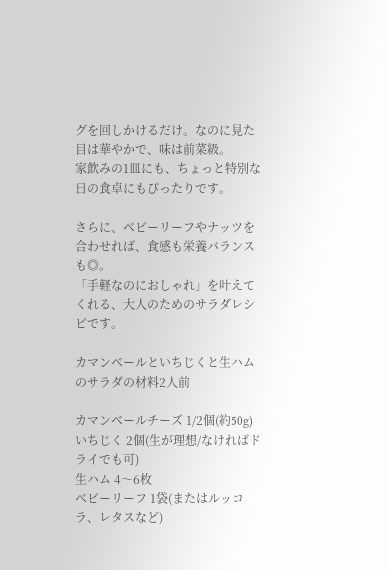グを回しかけるだけ。なのに見た目は華やかで、味は前菜級。
家飲みの1皿にも、ちょっと特別な日の食卓にもぴったりです。

さらに、ベビーリーフやナッツを合わせれば、食感も栄養バランスも◎。
「手軽なのにおしゃれ」を叶えてくれる、大人のためのサラダレシピです。

カマンベールといちじくと生ハムのサラダの材料2人前

カマンベールチーズ 1/2個(約50g)
いちじく 2個(生が理想/なければドライでも可)
生ハム 4〜6枚
ベビーリーフ 1袋(またはルッコラ、レタスなど)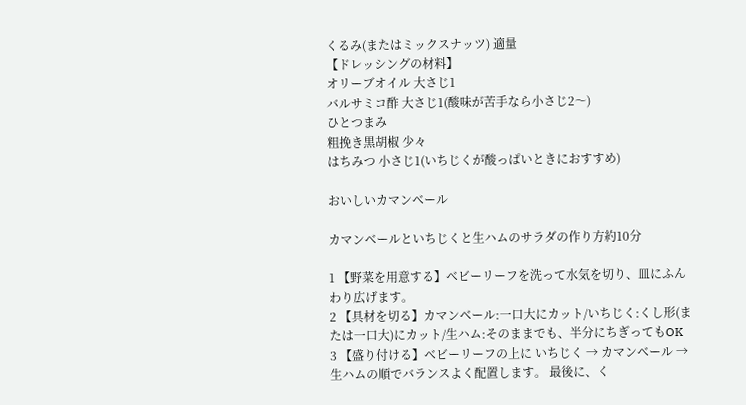くるみ(またはミックスナッツ) 適量
【ドレッシングの材料】
オリーブオイル 大さじ1
バルサミコ酢 大さじ1(酸味が苦手なら小さじ2〜)
ひとつまみ
粗挽き黒胡椒 少々
はちみつ 小さじ1(いちじくが酸っぱいときにおすすめ)

おいしいカマンベール

カマンベールといちじくと生ハムのサラダの作り方約10分

1 【野菜を用意する】ベビーリーフを洗って水気を切り、皿にふんわり広げます。
2 【具材を切る】カマンベール:一口大にカット/いちじく:くし形(または一口大)にカット/生ハム:そのままでも、半分にちぎってもOK
3 【盛り付ける】ベビーリーフの上に いちじく → カマンベール → 生ハムの順でバランスよく配置します。 最後に、く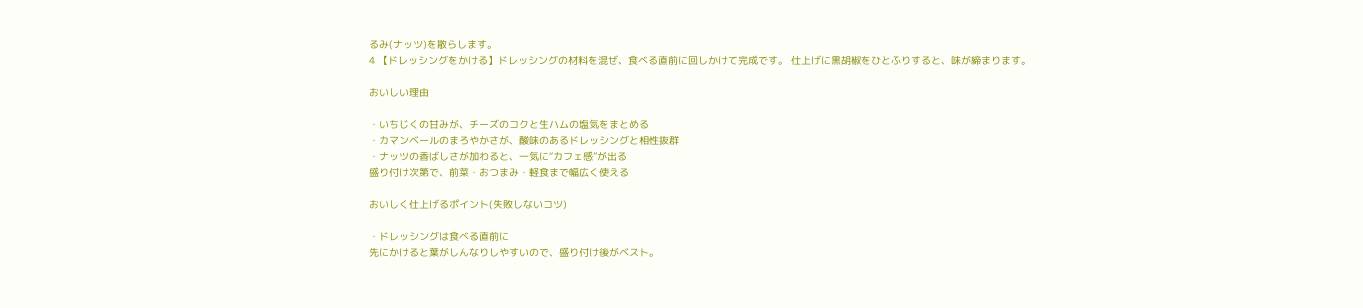るみ(ナッツ)を散らします。
4 【ドレッシングをかける】ドレッシングの材料を混ぜ、食べる直前に回しかけて完成です。 仕上げに黒胡椒をひとふりすると、味が締まります。

おいしい理由

・いちじくの甘みが、チーズのコクと生ハムの塩気をまとめる
・カマンベールのまろやかさが、酸味のあるドレッシングと相性抜群
・ナッツの香ばしさが加わると、一気に“カフェ感”が出る
盛り付け次第で、前菜・おつまみ・軽食まで幅広く使える

おいしく仕上げるポイント(失敗しないコツ)

・ドレッシングは食べる直前に
先にかけると葉がしんなりしやすいので、盛り付け後がベスト。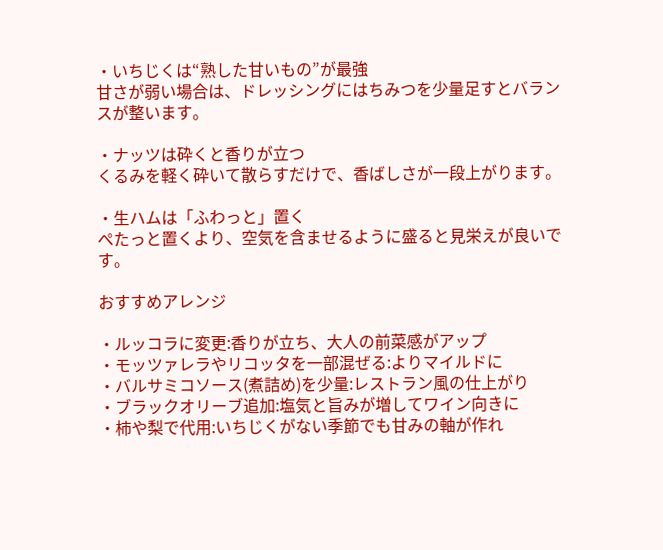・いちじくは“熟した甘いもの”が最強
甘さが弱い場合は、ドレッシングにはちみつを少量足すとバランスが整います。

・ナッツは砕くと香りが立つ
くるみを軽く砕いて散らすだけで、香ばしさが一段上がります。

・生ハムは「ふわっと」置く
ぺたっと置くより、空気を含ませるように盛ると見栄えが良いです。

おすすめアレンジ

・ルッコラに変更:香りが立ち、大人の前菜感がアップ
・モッツァレラやリコッタを一部混ぜる:よりマイルドに
・バルサミコソース(煮詰め)を少量:レストラン風の仕上がり
・ブラックオリーブ追加:塩気と旨みが増してワイン向きに
・柿や梨で代用:いちじくがない季節でも甘みの軸が作れ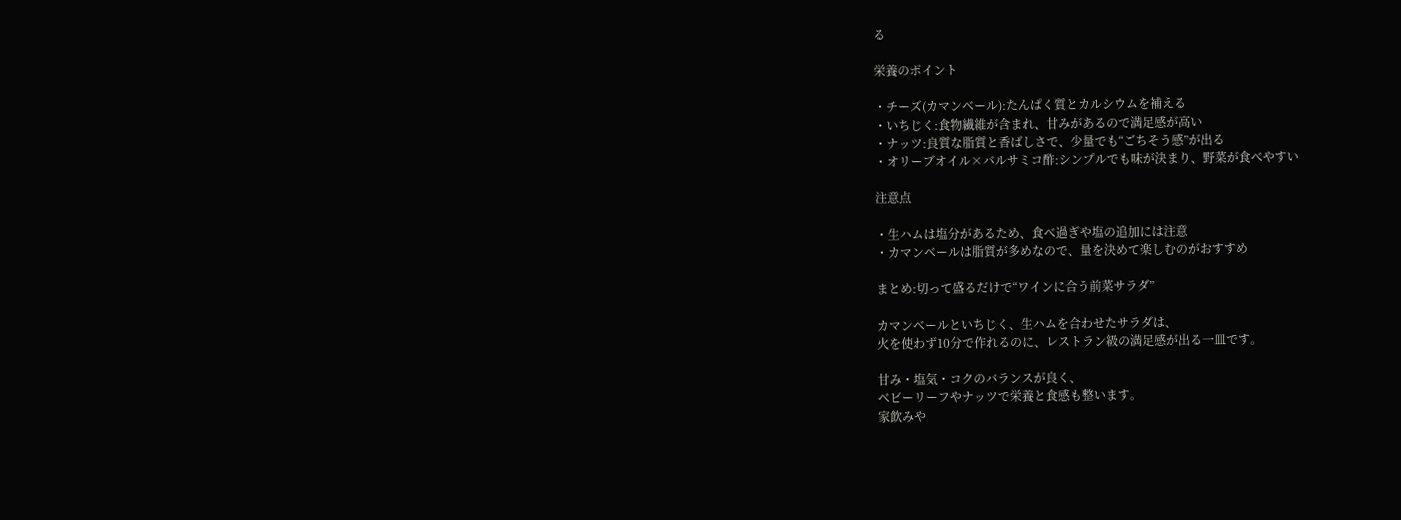る

栄養のポイント

・チーズ(カマンベール):たんぱく質とカルシウムを補える
・いちじく:食物繊維が含まれ、甘みがあるので満足感が高い
・ナッツ:良質な脂質と香ばしさで、少量でも“ごちそう感”が出る
・オリーブオイル×バルサミコ酢:シンプルでも味が決まり、野菜が食べやすい

注意点

・生ハムは塩分があるため、食べ過ぎや塩の追加には注意
・カマンベールは脂質が多めなので、量を決めて楽しむのがおすすめ

まとめ:切って盛るだけで“ワインに合う前菜サラダ”

カマンベールといちじく、生ハムを合わせたサラダは、
火を使わず10分で作れるのに、レストラン級の満足感が出る一皿です。

甘み・塩気・コクのバランスが良く、
ベビーリーフやナッツで栄養と食感も整います。
家飲みや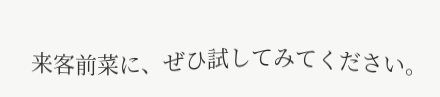来客前菜に、ぜひ試してみてください。